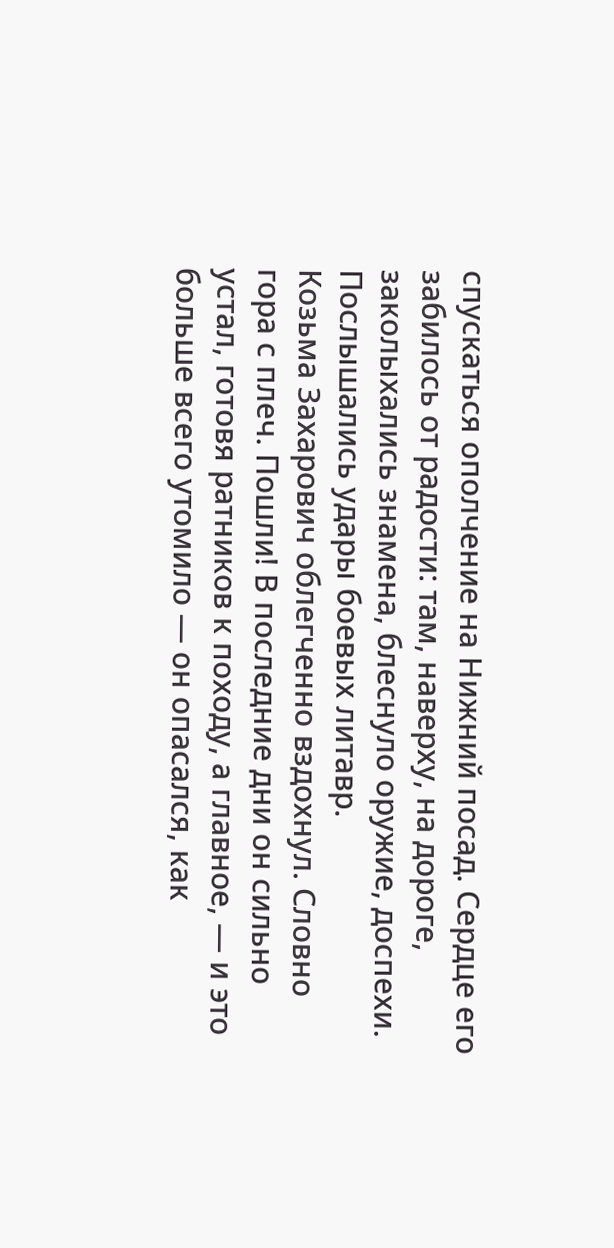спускаться ополчение на Нижний посад. Сердце его
забилось от радости: там, наверху, на дороге,
заколыхались знамена, блеснуло оружие, доспехи.
Послышались удары боевых литавр.
Козьма Захарович облегченно вздохнул. Словно
гора с плеч. Пошли! В последние дни он сильно
устал, готовя ратников к походу, а главное, — и это
больше всего утомило — он опасался, как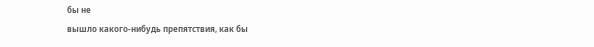бы не
вышло какого-нибудь препятствия, как бы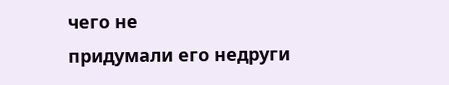чего не
придумали его недруги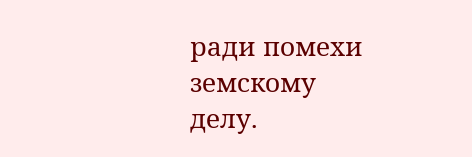ради помехи земскому делу.